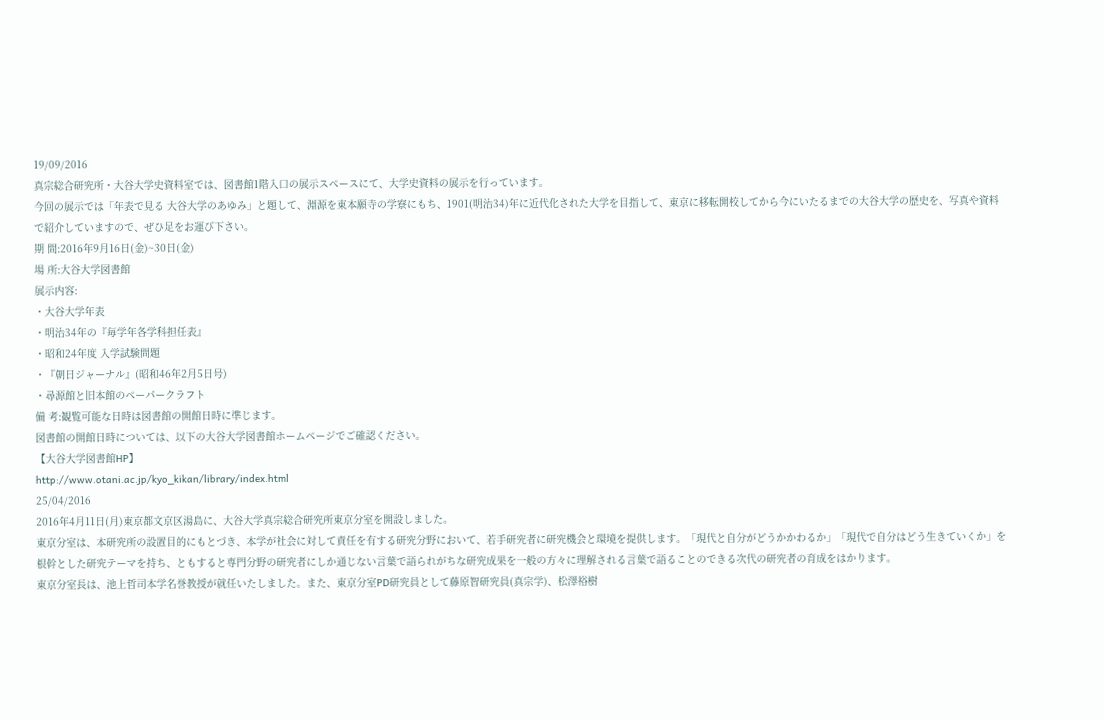19/09/2016
真宗総合研究所・大谷大学史資料室では、図書館1階入口の展示スペースにて、大学史資料の展示を行っています。
今回の展示では「年表で見る 大谷大学のあゆみ」と題して、淵源を東本願寺の学寮にもち、1901(明治34)年に近代化された大学を目指して、東京に移転開校してから今にいたるまでの大谷大学の歴史を、写真や資料で紹介していますので、ぜひ足をお運び下さい。
期 間:2016年9月16日(金)~30日(金)
場 所:大谷大学図書館
展示内容:
・大谷大学年表
・明治34年の『毎学年各学科担任表』
・昭和24年度 入学試験問題
・『朝日ジャーナル』(昭和46年2月5日号)
・尋源館と旧本館のペーパークラフト
備 考:観覧可能な日時は図書館の開館日時に準じます。
図書館の開館日時については、以下の大谷大学図書館ホームページでご確認ください。
【大谷大学図書館HP】
http://www.otani.ac.jp/kyo_kikan/library/index.html
25/04/2016
2016年4月11日(月)東京都文京区湯島に、大谷大学真宗総合研究所東京分室を開設しました。
東京分室は、本研究所の設置目的にもとづき、本学が社会に対して責任を有する研究分野において、若手研究者に研究機会と環境を提供します。「現代と自分がどうかかわるか」「現代で自分はどう生きていくか」を根幹とした研究テーマを持ち、ともすると専門分野の研究者にしか通じない言葉で語られがちな研究成果を一般の方々に理解される言葉で語ることのできる次代の研究者の育成をはかります。
東京分室長は、池上哲司本学名誉教授が就任いたしました。また、東京分室PD研究員として藤原智研究員(真宗学)、松澤裕樹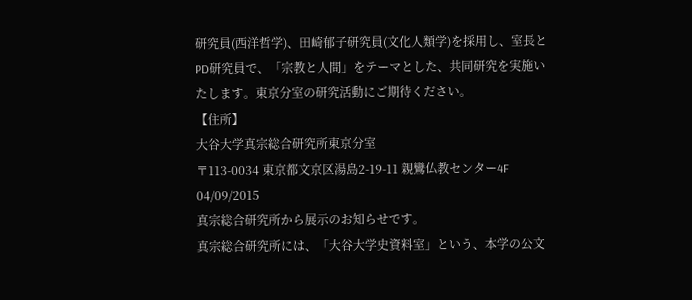研究員(西洋哲学)、田崎郁子研究員(文化人類学)を採用し、室長とPD研究員で、「宗教と人間」をテーマとした、共同研究を実施いたします。東京分室の研究活動にご期待ください。
【住所】
大谷大学真宗総合研究所東京分室
〒113-0034 東京都文京区湯島2-19-11 親鸞仏教センター4F
04/09/2015
真宗総合研究所から展示のお知らせです。
真宗総合研究所には、「大谷大学史資料室」という、本学の公文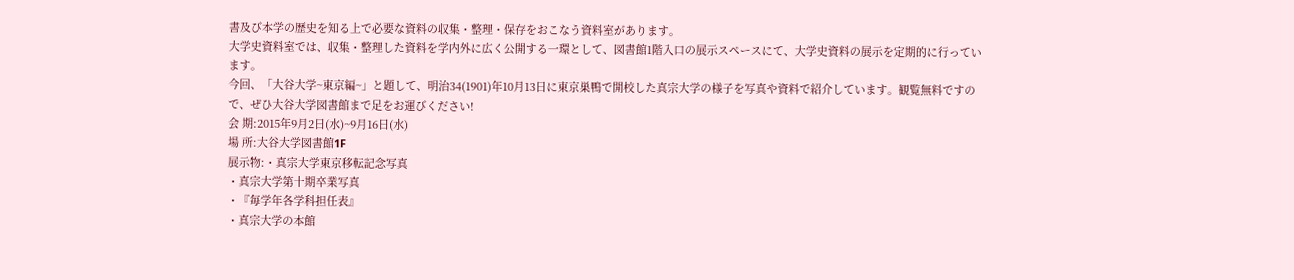書及び本学の歴史を知る上で必要な資料の収集・整理・保存をおこなう資料室があります。
大学史資料室では、収集・整理した資料を学内外に広く公開する一環として、図書館1階入口の展示スペースにて、大学史資料の展示を定期的に行っています。
今回、「大谷大学~東京編~」と題して、明治34(1901)年10月13日に東京巣鴨で開校した真宗大学の様子を写真や資料で紹介しています。観覧無料ですので、ぜひ大谷大学図書館まで足をお運びください!
会 期:2015年9月2日(水)~9月16日(水)
場 所:大谷大学図書館1F
展示物:・真宗大学東京移転記念写真
・真宗大学第十期卒業写真
・『毎学年各学科担任表』
・真宗大学の本館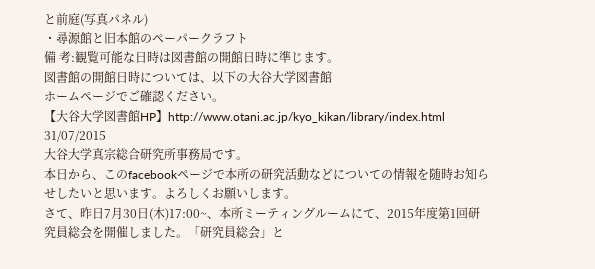と前庭(写真パネル)
・尋源館と旧本館のペーパークラフト
備 考:観覧可能な日時は図書館の開館日時に準じます。
図書館の開館日時については、以下の大谷大学図書館
ホームページでご確認ください。
【大谷大学図書館HP】http://www.otani.ac.jp/kyo_kikan/library/index.html
31/07/2015
大谷大学真宗総合研究所事務局です。
本日から、このfacebookページで本所の研究活動などについての情報を随時お知らせしたいと思います。よろしくお願いします。
さて、昨日7月30日(木)17:00~、本所ミーティングルームにて、2015年度第1回研究員総会を開催しました。「研究員総会」と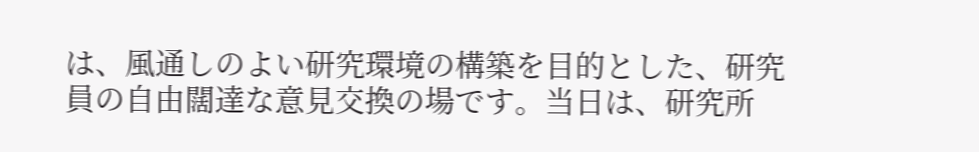は、風通しのよい研究環境の構築を目的とした、研究員の自由闊達な意見交換の場です。当日は、研究所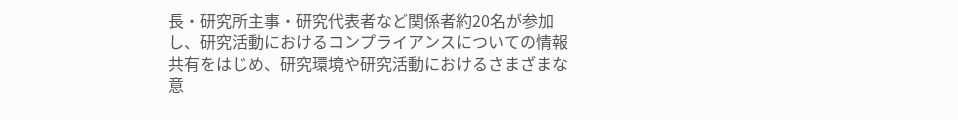長・研究所主事・研究代表者など関係者約20名が参加し、研究活動におけるコンプライアンスについての情報共有をはじめ、研究環境や研究活動におけるさまざまな意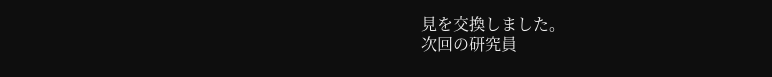見を交換しました。
次回の研究員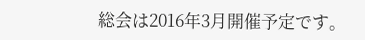総会は2016年3月開催予定です。